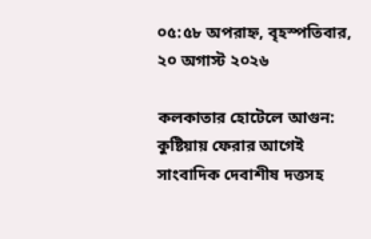০৫:৫৮ অপরাহ্ন, বৃহস্পতিবার, ২০ অগাস্ট ২০২৬

কলকাতার হোটেলে আগুন: কুষ্টিয়ায় ফেরার আগেই সাংবাদিক দেবাশীষ দত্তসহ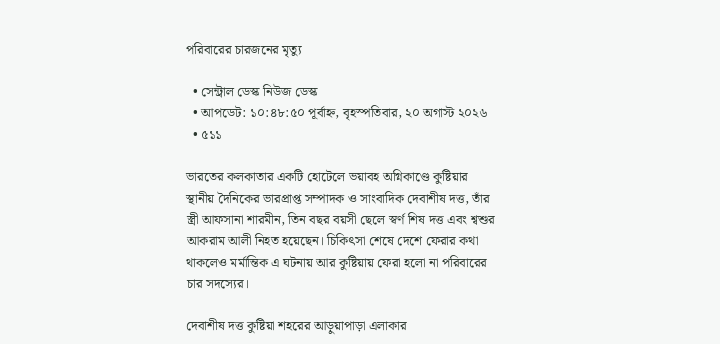পরিবারের চারজনের মৃত্যু

  • সেন্ট্রাল ডেস্ক নিউজ ডেস্ক
  • আপডেট: ১০:৪৮:৫০ পূর্বাহ্ন, বৃহস্পতিবার, ২০ অগাস্ট ২০২৬
  • ৫১১

ভারতের কলকাতার একটি হোটেলে ভয়াবহ অগ্নিকাণ্ডে কুষ্টিয়ার স্থানীয় দৈনিকের ভারপ্রাপ্ত সম্পাদক ও সাংবাদিক দেবাশীষ দত্ত, তাঁর স্ত্রী আফসানা শারমীন, তিন বছর বয়সী ছেলে স্বর্ণ শিষ দত্ত এবং শ্বশুর আকরাম আলী নিহত হয়েছেন। চিকিৎসা শেষে দেশে ফেরার কথা থাকলেও মর্মান্তিক এ ঘটনায় আর কুষ্টিয়ায় ফেরা হলো না পরিবারের চার সদস্যের।

দেবাশীষ দত্ত কুষ্টিয়া শহরের আড়ুয়াপাড়া এলাকার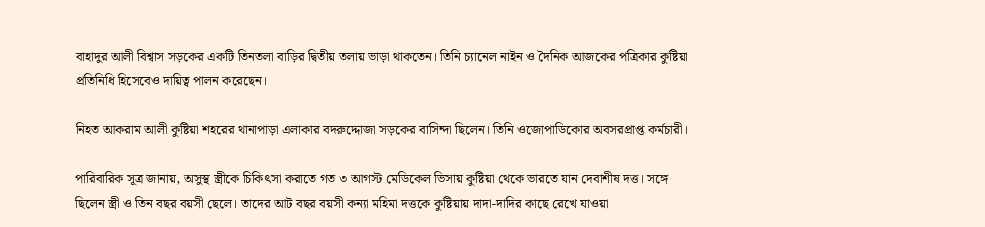বাহাদুর আলী বিশ্বাস সড়কের একটি তিনতলা বাড়ির দ্বিতীয় তলায় ভাড়া থাকতেন। তিনি চ্যানেল নাইন ও দৈনিক আজকের পত্রিকার কুষ্টিয়া প্রতিনিধি হিসেবেও দায়িত্ব পালন করেছেন।

নিহত আকরাম আলী কুষ্টিয়া শহরের থানাপাড়া এলাকার বদরুদ্দোজা সড়কের বাসিন্দা ছিলেন। তিনি ওজোপাডিকোর অবসরপ্রাপ্ত কর্মচারী।

পারিবারিক সূত্র জানায়, অসুস্থ স্ত্রীকে চিকিৎসা করাতে গত ৩ আগস্ট মেডিকেল ভিসায় কুষ্টিয়া থেকে ভারতে যান দেবাশীষ দত্ত। সঙ্গে ছিলেন স্ত্রী ও তিন বছর বয়সী ছেলে। তাদের আট বছর বয়সী কন্যা মহিমা দত্তকে কুষ্টিয়ায় দাদা-দাদির কাছে রেখে যাওয়া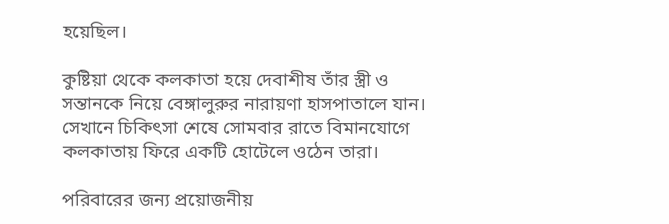হয়েছিল।

কুষ্টিয়া থেকে কলকাতা হয়ে দেবাশীষ তাঁর স্ত্রী ও সন্তানকে নিয়ে বেঙ্গালুরুর নারায়ণা হাসপাতালে যান। সেখানে চিকিৎসা শেষে সোমবার রাতে বিমানযোগে কলকাতায় ফিরে একটি হোটেলে ওঠেন তারা।

পরিবারের জন্য প্রয়োজনীয়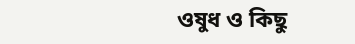ওষুধ ও কিছু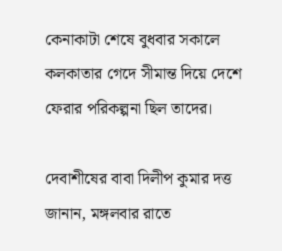কেনাকাটা শেষে বুধবার সকালে কলকাতার গেদে সীমান্ত দিয়ে দেশে ফেরার পরিকল্পনা ছিল তাদের।

দেবাশীষের বাবা দিলীপ কুমার দত্ত জানান, মঙ্গলবার রাতে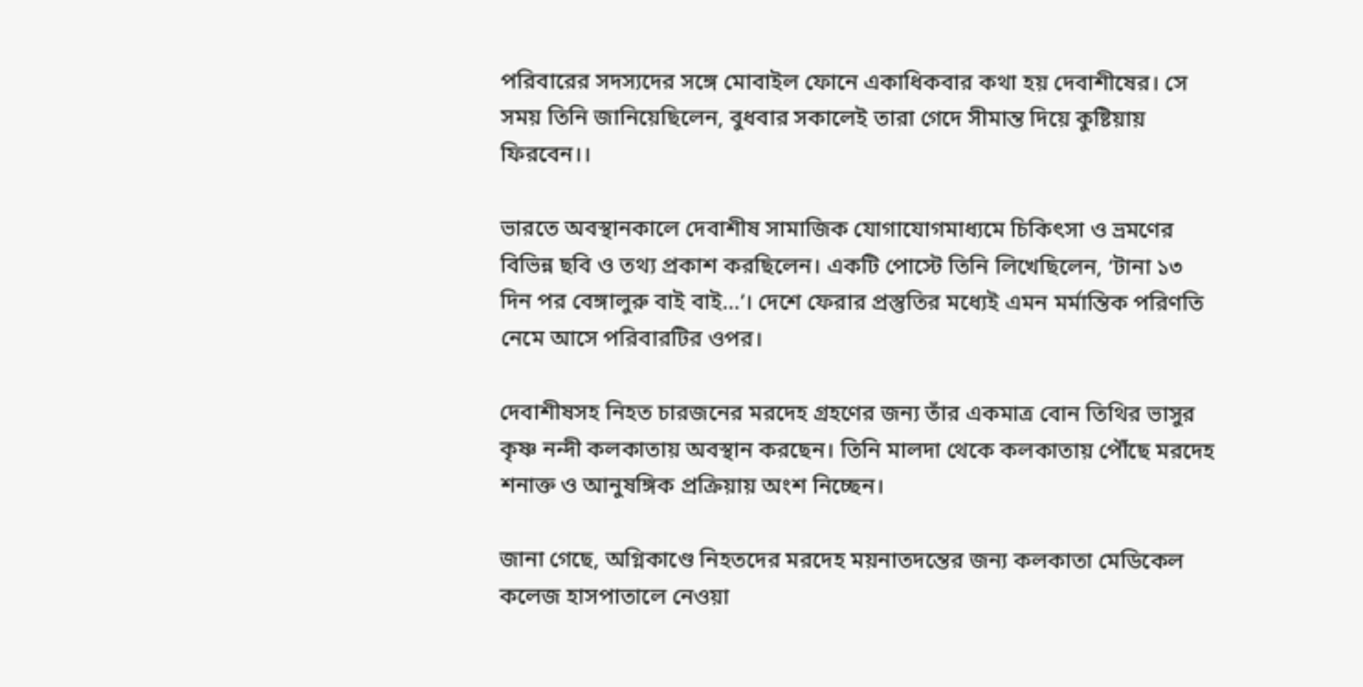পরিবারের সদস্যদের সঙ্গে মোবাইল ফোনে একাধিকবার কথা হয় দেবাশীষের। সে সময় তিনি জানিয়েছিলেন, বুধবার সকালেই তারা গেদে সীমান্ত দিয়ে কুষ্টিয়ায় ফিরবেন।।

ভারতে অবস্থানকালে দেবাশীষ সামাজিক যোগাযোগমাধ্যমে চিকিৎসা ও ভ্রমণের বিভিন্ন ছবি ও তথ্য প্রকাশ করছিলেন। একটি পোস্টে তিনি লিখেছিলেন, ‘টানা ১৩ দিন পর বেঙ্গালুরু বাই বাই…’। দেশে ফেরার প্রস্তুতির মধ্যেই এমন মর্মান্তিক পরিণতি নেমে আসে পরিবারটির ওপর।

দেবাশীষসহ নিহত চারজনের মরদেহ গ্রহণের জন্য তাঁর একমাত্র বোন তিথির ভাসুর কৃষ্ণ নন্দী কলকাতায় অবস্থান করছেন। তিনি মালদা থেকে কলকাতায় পৌঁছে মরদেহ শনাক্ত ও আনুষঙ্গিক প্রক্রিয়ায় অংশ নিচ্ছেন।

জানা গেছে, অগ্নিকাণ্ডে নিহতদের মরদেহ ময়নাতদন্তের জন্য কলকাতা মেডিকেল কলেজ হাসপাতালে নেওয়া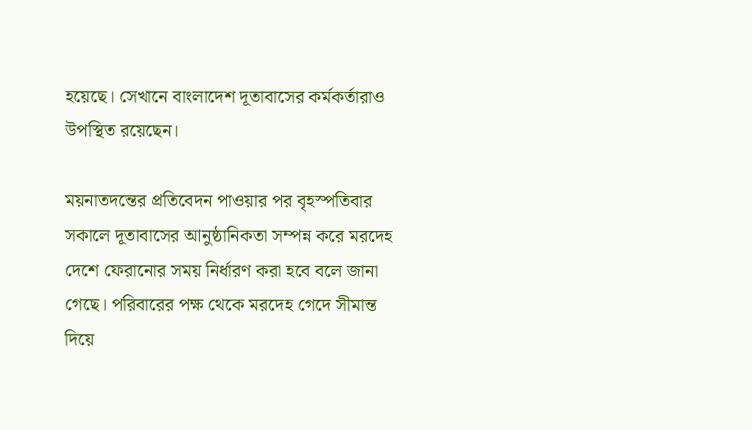হয়েছে। সেখানে বাংলাদেশ দূতাবাসের কর্মকর্তারাও উপস্থিত রয়েছেন।

ময়নাতদন্তের প্রতিবেদন পাওয়ার পর বৃহস্পতিবার সকালে দূতাবাসের আনুষ্ঠানিকতা সম্পন্ন করে মরদেহ দেশে ফেরানোর সময় নির্ধারণ করা হবে বলে জানা গেছে। পরিবারের পক্ষ থেকে মরদেহ গেদে সীমান্ত দিয়ে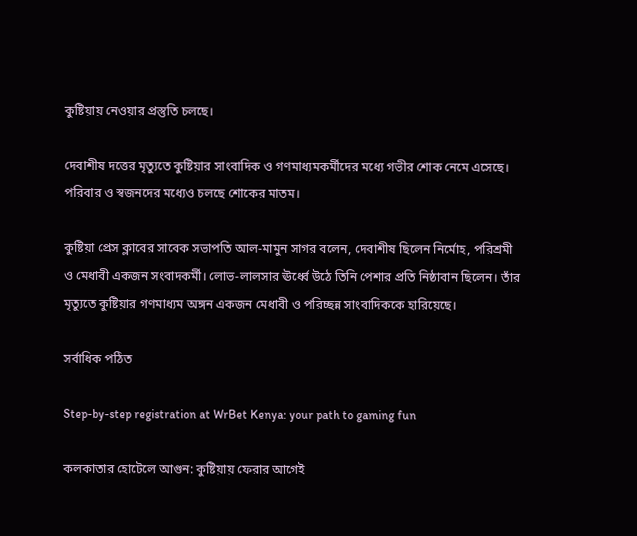কুষ্টিয়ায় নেওয়ার প্রস্তুতি চলছে।

দেবাশীষ দত্তের মৃত্যুতে কুষ্টিয়ার সাংবাদিক ও গণমাধ্যমকর্মীদের মধ্যে গভীর শোক নেমে এসেছে। পরিবার ও স্বজনদের মধ্যেও চলছে শোকের মাতম।

কুষ্টিয়া প্রেস ক্লাবের সাবেক সভাপতি আল-মামুন সাগর বলেন, দেবাশীষ ছিলেন নির্মোহ, পরিশ্রমী ও মেধাবী একজন সংবাদকর্মী। লোভ-লালসার ঊর্ধ্বে উঠে তিনি পেশার প্রতি নিষ্ঠাবান ছিলেন। তাঁর মৃত্যুতে কুষ্টিয়ার গণমাধ্যম অঙ্গন একজন মেধাবী ও পরিচ্ছন্ন সাংবাদিককে হারিয়েছে।

সর্বাধিক পঠিত

Step-by-step registration at WrBet Kenya: your path to gaming fun

কলকাতার হোটেলে আগুন: কুষ্টিয়ায় ফেরার আগেই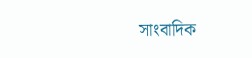সাংবাদিক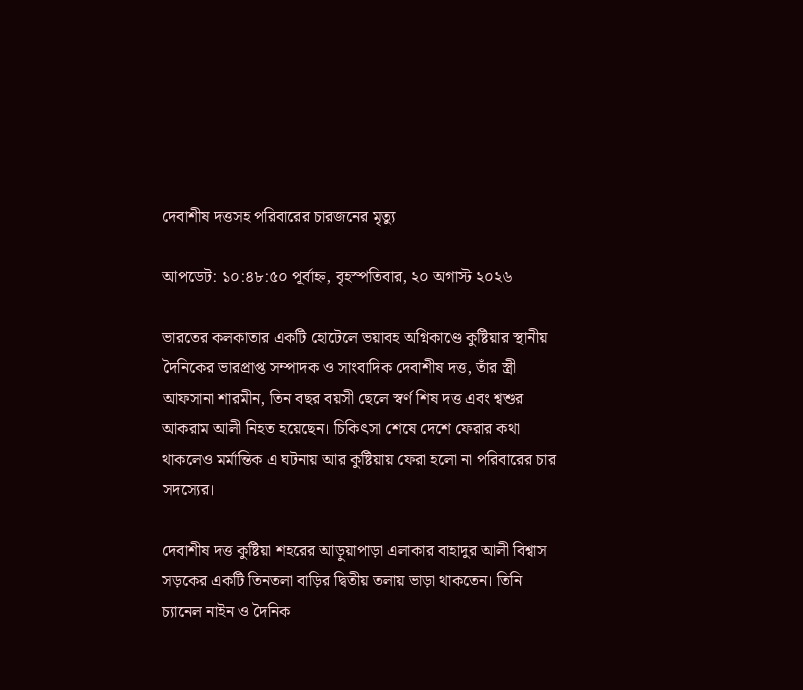দেবাশীষ দত্তসহ পরিবারের চারজনের মৃত্যু

আপডেট: ১০:৪৮:৫০ পূর্বাহ্ন, বৃহস্পতিবার, ২০ অগাস্ট ২০২৬

ভারতের কলকাতার একটি হোটেলে ভয়াবহ অগ্নিকাণ্ডে কুষ্টিয়ার স্থানীয় দৈনিকের ভারপ্রাপ্ত সম্পাদক ও সাংবাদিক দেবাশীষ দত্ত, তাঁর স্ত্রী আফসানা শারমীন, তিন বছর বয়সী ছেলে স্বর্ণ শিষ দত্ত এবং শ্বশুর আকরাম আলী নিহত হয়েছেন। চিকিৎসা শেষে দেশে ফেরার কথা থাকলেও মর্মান্তিক এ ঘটনায় আর কুষ্টিয়ায় ফেরা হলো না পরিবারের চার সদস্যের।

দেবাশীষ দত্ত কুষ্টিয়া শহরের আড়ুয়াপাড়া এলাকার বাহাদুর আলী বিশ্বাস সড়কের একটি তিনতলা বাড়ির দ্বিতীয় তলায় ভাড়া থাকতেন। তিনি চ্যানেল নাইন ও দৈনিক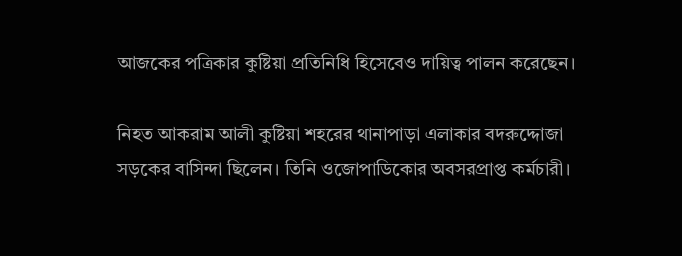আজকের পত্রিকার কুষ্টিয়া প্রতিনিধি হিসেবেও দায়িত্ব পালন করেছেন।

নিহত আকরাম আলী কুষ্টিয়া শহরের থানাপাড়া এলাকার বদরুদ্দোজা সড়কের বাসিন্দা ছিলেন। তিনি ওজোপাডিকোর অবসরপ্রাপ্ত কর্মচারী।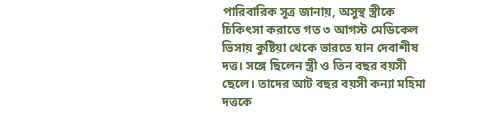পারিবারিক সূত্র জানায়, অসুস্থ স্ত্রীকে চিকিৎসা করাতে গত ৩ আগস্ট মেডিকেল ভিসায় কুষ্টিয়া থেকে ভারতে যান দেবাশীষ দত্ত। সঙ্গে ছিলেন স্ত্রী ও তিন বছর বয়সী ছেলে। তাদের আট বছর বয়সী কন্যা মহিমা দত্তকে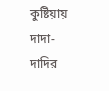কুষ্টিয়ায় দাদা-দাদির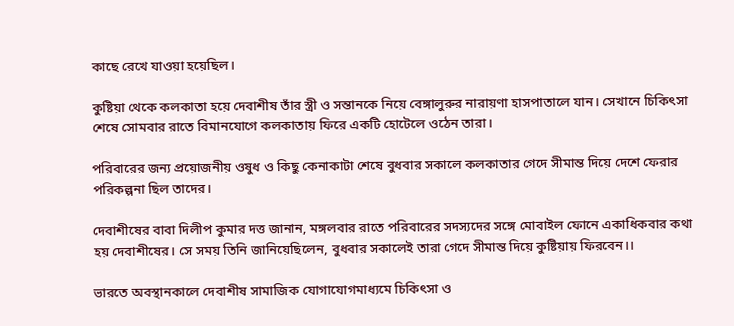কাছে রেখে যাওয়া হয়েছিল।

কুষ্টিয়া থেকে কলকাতা হয়ে দেবাশীষ তাঁর স্ত্রী ও সন্তানকে নিয়ে বেঙ্গালুরুর নারায়ণা হাসপাতালে যান। সেখানে চিকিৎসা শেষে সোমবার রাতে বিমানযোগে কলকাতায় ফিরে একটি হোটেলে ওঠেন তারা।

পরিবারের জন্য প্রয়োজনীয় ওষুধ ও কিছু কেনাকাটা শেষে বুধবার সকালে কলকাতার গেদে সীমান্ত দিয়ে দেশে ফেরার পরিকল্পনা ছিল তাদের।

দেবাশীষের বাবা দিলীপ কুমার দত্ত জানান, মঙ্গলবার রাতে পরিবারের সদস্যদের সঙ্গে মোবাইল ফোনে একাধিকবার কথা হয় দেবাশীষের। সে সময় তিনি জানিয়েছিলেন, বুধবার সকালেই তারা গেদে সীমান্ত দিয়ে কুষ্টিয়ায় ফিরবেন।।

ভারতে অবস্থানকালে দেবাশীষ সামাজিক যোগাযোগমাধ্যমে চিকিৎসা ও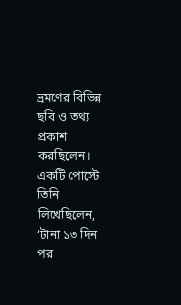ভ্রমণের বিভিন্ন ছবি ও তথ্য প্রকাশ করছিলেন। একটি পোস্টে তিনি লিখেছিলেন, ‘টানা ১৩ দিন পর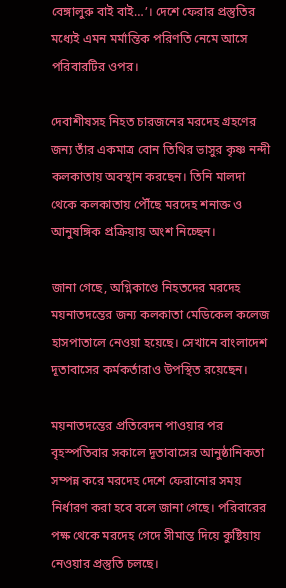বেঙ্গালুরু বাই বাই…’। দেশে ফেরার প্রস্তুতির মধ্যেই এমন মর্মান্তিক পরিণতি নেমে আসে পরিবারটির ওপর।

দেবাশীষসহ নিহত চারজনের মরদেহ গ্রহণের জন্য তাঁর একমাত্র বোন তিথির ভাসুর কৃষ্ণ নন্দী কলকাতায় অবস্থান করছেন। তিনি মালদা থেকে কলকাতায় পৌঁছে মরদেহ শনাক্ত ও আনুষঙ্গিক প্রক্রিয়ায় অংশ নিচ্ছেন।

জানা গেছে, অগ্নিকাণ্ডে নিহতদের মরদেহ ময়নাতদন্তের জন্য কলকাতা মেডিকেল কলেজ হাসপাতালে নেওয়া হয়েছে। সেখানে বাংলাদেশ দূতাবাসের কর্মকর্তারাও উপস্থিত রয়েছেন।

ময়নাতদন্তের প্রতিবেদন পাওয়ার পর বৃহস্পতিবার সকালে দূতাবাসের আনুষ্ঠানিকতা সম্পন্ন করে মরদেহ দেশে ফেরানোর সময় নির্ধারণ করা হবে বলে জানা গেছে। পরিবারের পক্ষ থেকে মরদেহ গেদে সীমান্ত দিয়ে কুষ্টিয়ায় নেওয়ার প্রস্তুতি চলছে।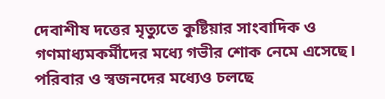দেবাশীষ দত্তের মৃত্যুতে কুষ্টিয়ার সাংবাদিক ও গণমাধ্যমকর্মীদের মধ্যে গভীর শোক নেমে এসেছে। পরিবার ও স্বজনদের মধ্যেও চলছে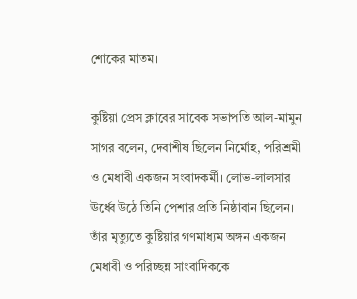শোকের মাতম।

কুষ্টিয়া প্রেস ক্লাবের সাবেক সভাপতি আল-মামুন সাগর বলেন, দেবাশীষ ছিলেন নির্মোহ, পরিশ্রমী ও মেধাবী একজন সংবাদকর্মী। লোভ-লালসার ঊর্ধ্বে উঠে তিনি পেশার প্রতি নিষ্ঠাবান ছিলেন। তাঁর মৃত্যুতে কুষ্টিয়ার গণমাধ্যম অঙ্গন একজন মেধাবী ও পরিচ্ছন্ন সাংবাদিককে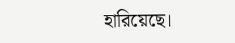হারিয়েছে।